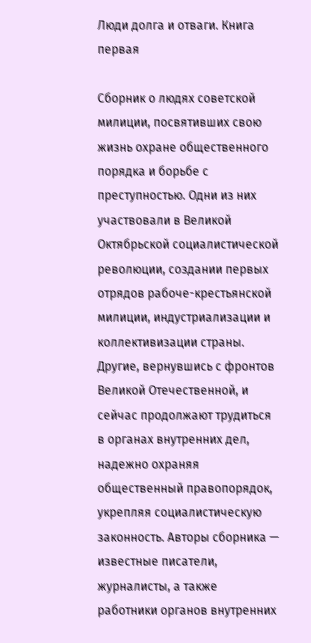Люди долга и отваги. Книга первая

Сборник о людях советской милиции, посвятивших свою жизнь охране общественного порядка и борьбе с преступностью. Одни из них участвовали в Великой Октябрьской социалистической революции, создании первых отрядов рабоче-крестьянской милиции, индустриализации и коллективизации страны. Другие, вернувшись с фронтов Великой Отечественной, и сейчас продолжают трудиться в органах внутренних дел, надежно охраняя общественный правопорядок, укрепляя социалистическую законность. Авторы сборника — известные писатели, журналисты, а также работники органов внутренних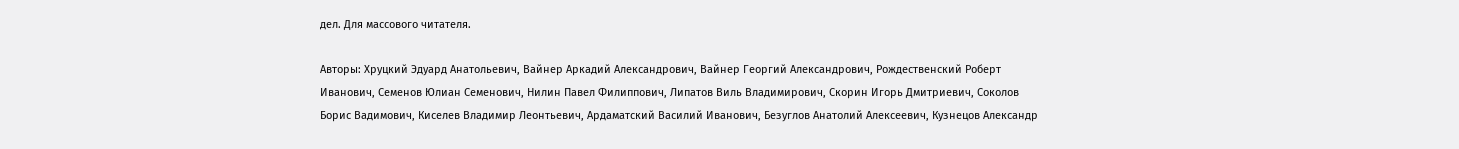дел. Для массового читателя.

Авторы: Хруцкий Эдуард Анатольевич, Вайнер Аркадий Александрович, Вайнер Георгий Александрович, Рождественский Роберт Иванович, Семенов Юлиан Семенович, Нилин Павел Филиппович, Липатов Виль Владимирович, Скорин Игорь Дмитриевич, Соколов Борис Вадимович, Киселев Владимир Леонтьевич, Ардаматский Василий Иванович, Безуглов Анатолий Алексеевич, Кузнецов Александр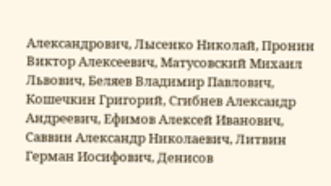Александрович, Лысенко Николай, Пронин Виктор Алексеевич, Матусовский Михаил Львович, Беляев Владимир Павлович, Кошечкин Григорий, Сгибнев Александр Андреевич, Ефимов Алексей Иванович, Саввин Александр Николаевич, Литвин Герман Иосифович, Денисов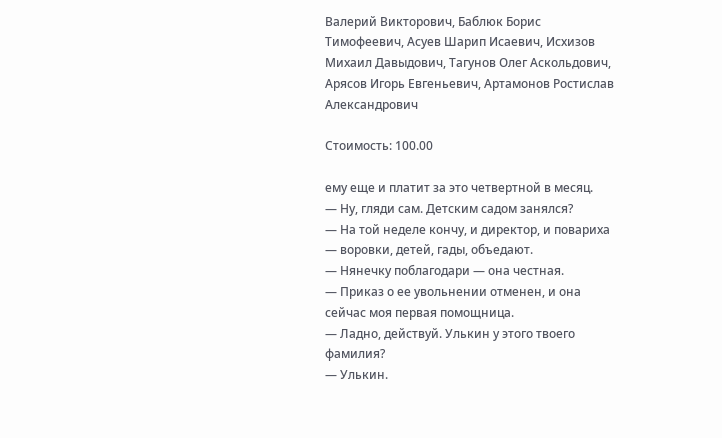Валерий Викторович, Баблюк Борис Тимофеевич, Асуев Шарип Исаевич, Исхизов Михаил Давыдович, Тагунов Олег Аскольдович, Арясов Игорь Евгеньевич, Артамонов Ростислав Александрович

Стоимость: 100.00

ему еще и платит за это четвертной в месяц.
— Ну, гляди сам. Детским садом занялся?
— На той неделе кончу, и директор, и повариха — воровки, детей, гады, объедают.
— Нянечку поблагодари — она честная.
— Приказ о ее увольнении отменен, и она сейчас моя первая помощница.
— Ладно, действуй. Улькин у этого твоего фамилия?
— Улькин.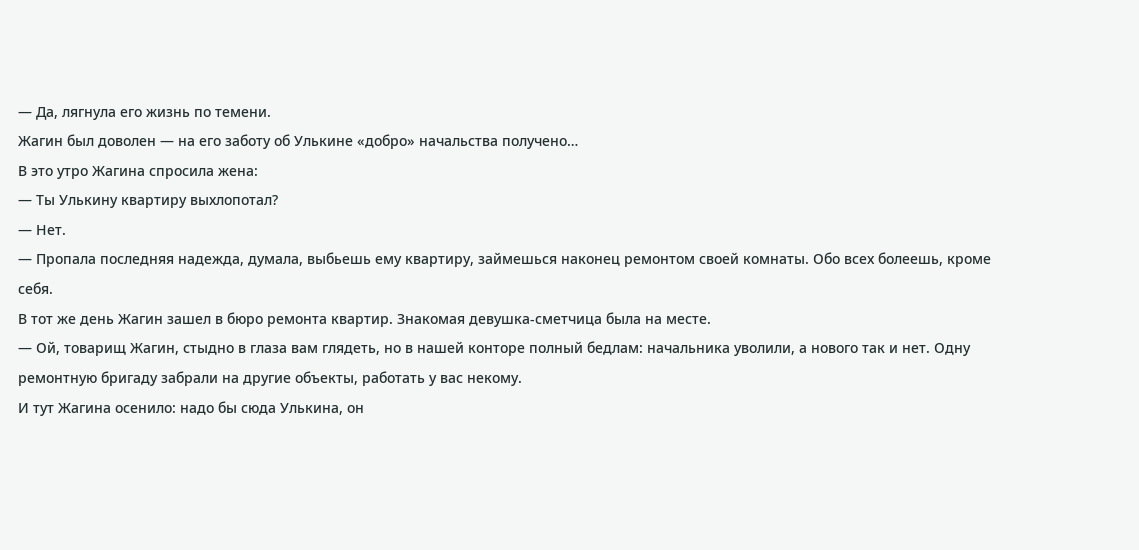— Да, лягнула его жизнь по темени.
Жагин был доволен — на его заботу об Улькине «добро» начальства получено…
В это утро Жагина спросила жена:
— Ты Улькину квартиру выхлопотал?
— Нет.
— Пропала последняя надежда, думала, выбьешь ему квартиру, займешься наконец ремонтом своей комнаты. Обо всех болеешь, кроме себя.
В тот же день Жагин зашел в бюро ремонта квартир. Знакомая девушка-сметчица была на месте.
— Ой, товарищ Жагин, стыдно в глаза вам глядеть, но в нашей конторе полный бедлам: начальника уволили, а нового так и нет. Одну ремонтную бригаду забрали на другие объекты, работать у вас некому.
И тут Жагина осенило: надо бы сюда Улькина, он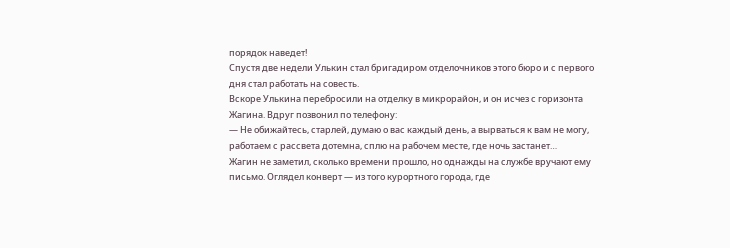порядок наведет!
Спустя две недели Улькин стал бригадиром отделочников этого бюро и с первого дня стал работать на совесть.
Вскоре Улькина перебросили на отделку в микрорайон, и он исчез с горизонта Жагина. Вдруг позвонил по телефону:
— Не обижайтесь, старлей, думаю о вас каждый день, а вырваться к вам не могу, работаем с рассвета дотемна, сплю на рабочем месте, где ночь застанет…
Жагин не заметил, сколько времени прошло, но однажды на службе вручают ему письмо. Оглядел конверт — из того курортного города, где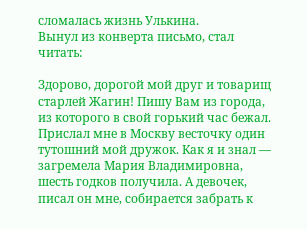сломалась жизнь Улькина.
Вынул из конверта письмо, стал читать:

Здорово, дорогой мой друг и товарищ старлей Жагин! Пишу Вам из города, из которого в свой горький час бежал. Прислал мне в Москву весточку один тутошний мой дружок. Как я и знал — загремела Мария Владимировна, шесть годков получила. А девочек, писал он мне, собирается забрать к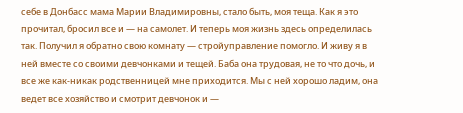себе в Донбасс мама Марии Владимировны, стало быть, моя теща. Как я это прочитал, бросил все и — на самолет. И теперь моя жизнь здесь определилась так. Получил я обратно свою комнату — стройуправление помогло. И живу я в ней вместе со своими девчонками и тещей. Баба она трудовая, не то что дочь, и все же как-никак родственницей мне приходится. Мы с ней хорошо ладим, она ведет все хозяйство и смотрит девчонок и —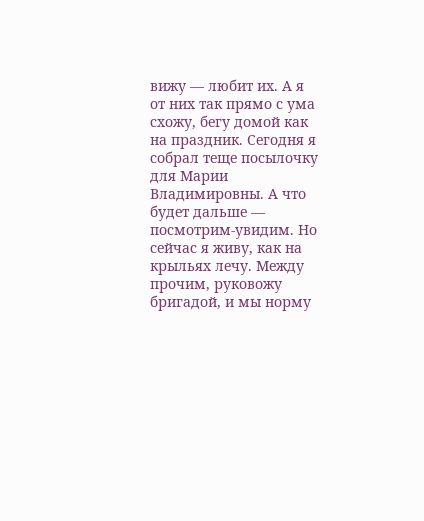вижу — любит их. А я от них так прямо с ума схожу, бегу домой как на праздник. Сегодня я собрал теще посылочку для Марии Владимировны. А что будет дальше — посмотрим-увидим. Но сейчас я живу, как на крыльях лечу. Между прочим, руковожу бригадой, и мы норму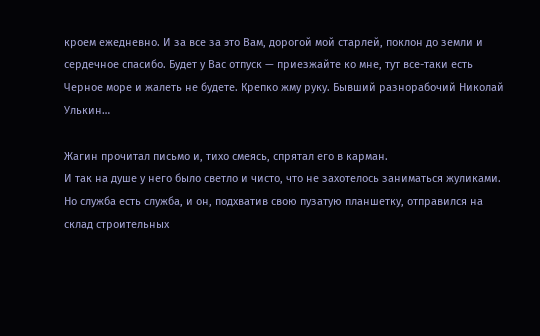кроем ежедневно. И за все за это Вам, дорогой мой старлей, поклон до земли и сердечное спасибо. Будет у Вас отпуск — приезжайте ко мне, тут все-таки есть Черное море и жалеть не будете. Крепко жму руку. Бывший разнорабочий Николай Улькин…

Жагин прочитал письмо и, тихо смеясь, спрятал его в карман.
И так на душе у него было светло и чисто, что не захотелось заниматься жуликами. Но служба есть служба, и он, подхватив свою пузатую планшетку, отправился на склад строительных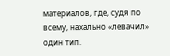материалов, где, судя по всему, нахально «левачил» один тип.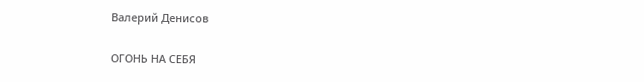Валерий Денисов

ОГОНЬ НА СЕБЯ